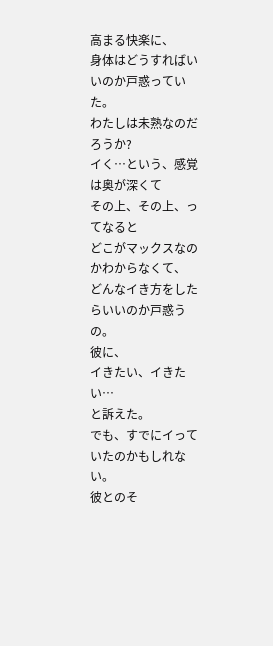高まる快楽に、
身体はどうすればいいのか戸惑っていた。
わたしは未熟なのだろうか?
イく…という、感覚は奥が深くて
その上、その上、ってなると
どこがマックスなのかわからなくて、
どんなイき方をしたらいいのか戸惑うの。
彼に、
イきたい、イきたい…
と訴えた。
でも、すでにイっていたのかもしれない。
彼とのそ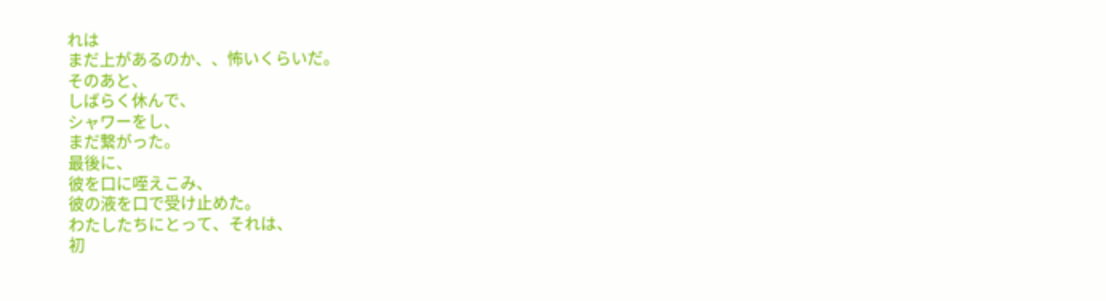れは
まだ上があるのか、、怖いくらいだ。
そのあと、
しばらく休んで、
シャワーをし、
まだ繋がった。
最後に、
彼を口に咥えこみ、
彼の液を口で受け止めた。
わたしたちにとって、それは、
初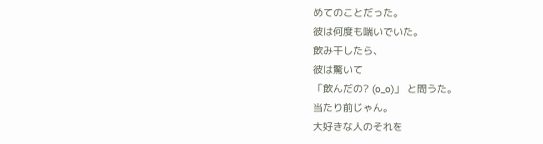めてのことだった。
彼は何度も喘いでいた。
飲み干したら、
彼は驚いて
「飲んだの? (o_o)」 と問うた。
当たり前じゃん。
大好きな人のそれを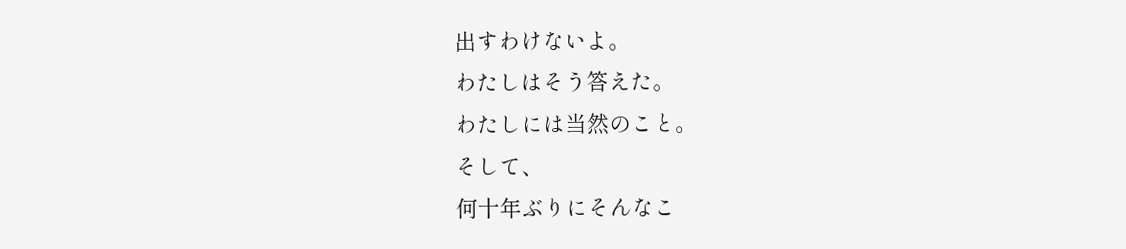出すわけないよ。
わたしはそう答えた。
わたしには当然のこと。
そして、
何十年ぶりにそんなこ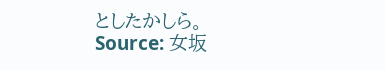としたかしら。
Source: 女坂